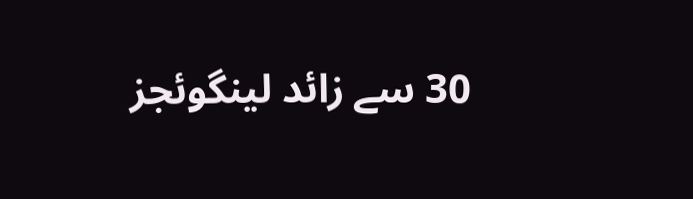30 سے زائد لینگوئجز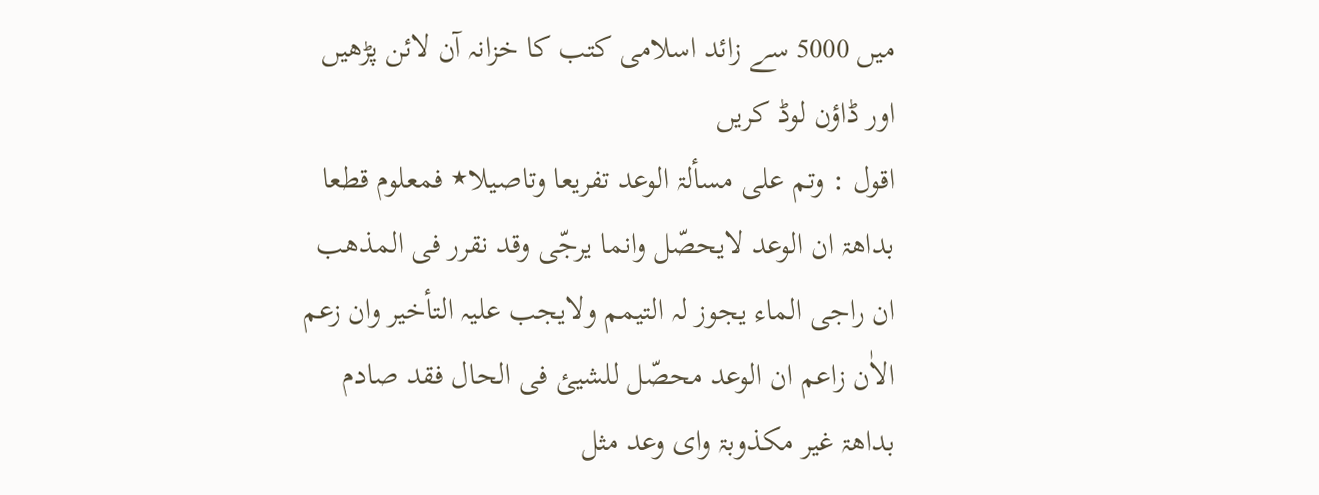میں 5000 سے زائد اسلامی کتب کا خزانہ آن لائن پڑھیں اور ڈاؤن لوڈ کریں
اقول : وتم علی مسألۃ الوعد تفریعا وتاصیلا٭ فمعلوم قطعا بداھۃ ان الوعد لایحصّل وانما یرجّی وقد نقرر فی المذھب ان راجی الماء یجوز لہ التیمم ولایجب علیہ التأخیر وان زعم الاٰن زاعم ان الوعد محصّل للشیئ فی الحال فقد صادم بداھۃ غیر مکذوبۃ وای وعد مثل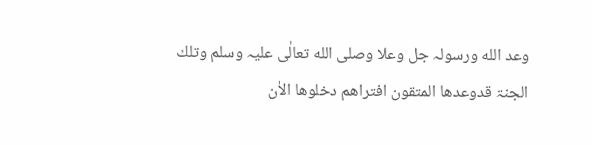وعد الله ورسولہ جل وعلا وصلی الله تعالٰی علیہ وسلم وتلك الجنۃ قدوعدھا المتقون افتراھم دخلوھا الاٰن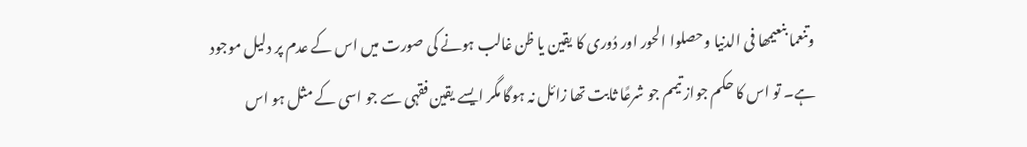وتنعما بنعیمھا فی الدنیا وحصلوا الحور اور دُوری کا یقین یا ظن غالب ہونے کی صورت میں اس کے عدم پر دلیل موجود ہے۔ تو اس کا حکم جواز تیمم جو شرعًا ثابت تھا زائل نہ ہوگا مگر ایسے یقین فقہی سے جو اسی کے مثل ہو اس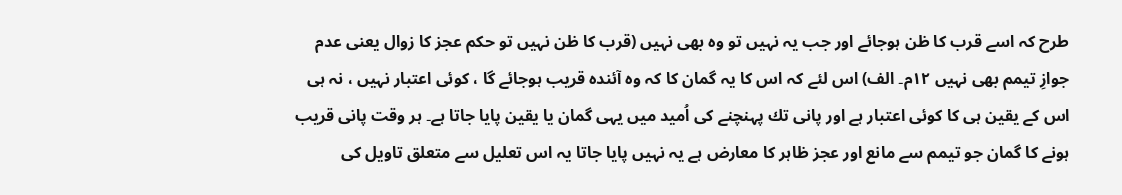طرح کہ اسے قرب کا ظن ہوجائے اور جب یہ نہیں تو وہ بھی نہیں (قرب کا ظن نہیں تو حکم عجز کا زوال یعنی عدم جوازِ تیمم بھی نہیں ۱۲م۔ الف) اس لئے کہ اس کا یہ گمان کا کہ وہ آئندہ قریب ہوجائے گا ، کوئی اعتبار نہیں ، نہ ہی اس کے یقین ہی کا کوئی اعتبار ہے اور پانی تك پہنچنے کی اُمید میں یہی گمان یا یقین پایا جاتا ہے۔ ہر وقت پانی قریب ہونے کا گمان جو تیمم سے مانع اور عجز ظاہر کا معارض ہے یہ نہیں پایا جاتا یہ اس تعلیل سے متعلق تاویل کی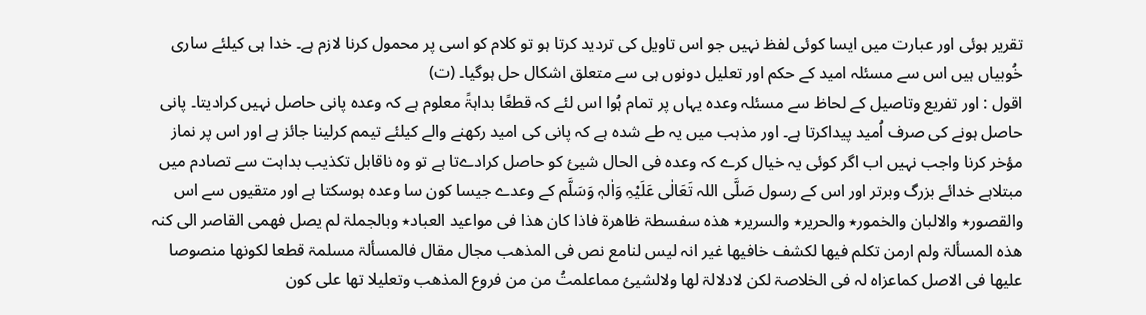تقریر ہوئی اور عبارت میں ایسا کوئی لفظ نہیں جو اس تاویل کی تردید کرتا ہو تو کلام کو اسی پر محمول کرنا لازم ہے۔ خدا ہی کیلئے ساری خُوبیاں ہیں اس سے مسئلہ امید کے حکم اور تعلیل دونوں ہی سے متعلق اشکال حل ہوگیا۔ (ت)
اقول : اور تفریع وتاصیل کے لحاظ سے مسئلہ وعدہ یہاں پر تمام ہُوا اس لئے کہ قطعًا بداہۃً معلوم ہے کہ وعدہ پانی حاصل نہیں کرادیتا۔ پانی حاصل ہونے کی صرف اُمید پیداکرتا ہے۔ اور مذہب میں یہ طے شدہ ہے کہ پانی کی امید رکھنے والے کیلئے تیمم کرلینا جائز ہے اور اس پر نماز مؤخر کرنا واجب نہیں اب اگر کوئی یہ خیال کرے کہ وعدہ فی الحال شیئ کو حاصل کرادےتا ہے تو وہ ناقابل تکذیب بداہت سے تصادم میں مبتلاہے خدائے بزرگ وبرتر اور اس کے رسول صَلَّی اللہ تَعَالٰی عَلَیْہِ وَاٰلہٖ وَسَلَّم کے وعدے جیسا کون سا وعدہ ہوسکتا ہے اور متقیوں سے اس
والقصور٭ والالبان والخمور٭ والحریر٭ والسریر٭ ھذہ سفسطۃ ظاھرۃ فاذا کان ھذا فی مواعید العباد٭ وبالجملۃ لم یصل فھمی القاصر الی کنہ ھذہ المسألۃ ولم ارمن تکلم فیھا لکشف خافیھا غیر انہ لیس لنامع نص فی المذھب مجال مقال فالمسألۃ مسلمۃ قطعا لکونھا منصوصا علیھا فی الاصل کماعزاہ لہ فی الخلاصۃ لکن لادلالۃ لھا ولالشیئ مماعلمتُ من من فروع المذھب وتعلیلا تھا علی کون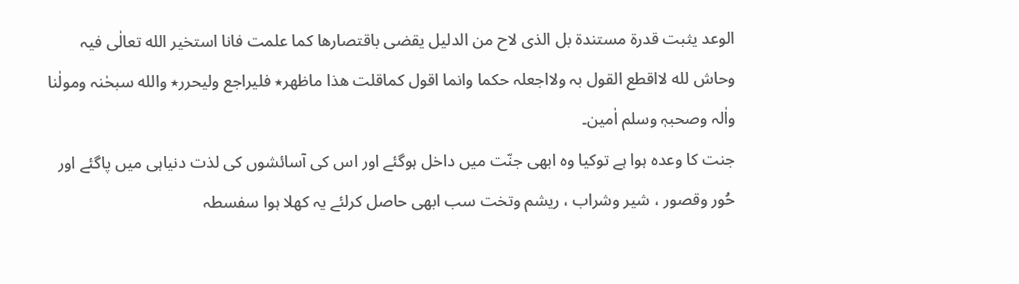الوعد یثبت قدرۃ مستندۃ بل الذی لاح من الدلیل یقضی باقتصارھا کما علمت فانا استخیر الله تعالٰی فیہ وحاش لله لااقطع القول بہ ولااجعلہ حکما وانما اقول کماقلت ھذا ماظھر٭ فلیراجع ولیحرر٭ والله سبحٰنہ ومولٰنا واٰلہ وصحبہٖ وسلم اٰمین۔
جنت کا وعدہ ہوا ہے توکیا وہ ابھی جنّت میں داخل ہوگئے اور اس کی آسائشوں کی لذت دنیاہی میں پاگئے اور حُور وقصور ، شیر وشراب ، ریشم وتخت سب ابھی حاصل کرلئے یہ کھلا ہوا سفسطہ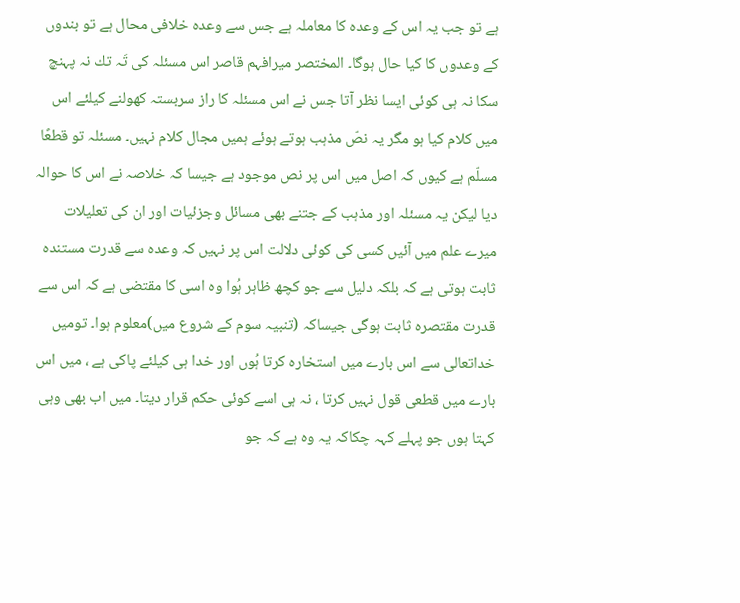ہے تو جب یہ اس کے وعدہ کا معاملہ ہے جس سے وعدہ خلافی محال ہے تو بندوں کے وعدوں کا کیا حال ہوگا۔ المختصر میرافہم قاصر اس مسئلہ کی تَہ تك نہ پہنچ سکا نہ ہی کوئی ایسا نظر آتا جس نے اس مسئلہ کا راز سربستہ کھولنے کیلئے اس میں کلام کیا ہو مگر یہ نصّ مذہب ہوتے ہوئے ہمیں مجال کلام نہیں۔ مسئلہ تو قطعًا مسلّم ہے کیوں کہ اصل میں اس پر نص موجود ہے جیسا کہ خلاصہ نے اس کا حوالہ دیا لیکن یہ مسئلہ اور مذہب کے جتنے بھی مسائل وجزئیات اور ان کی تعلیلات میرے علم میں آئیں کسی کی کوئی دلالت اس پر نہیں کہ وعدہ سے قدرت مستندہ ثابت ہوتی ہے کہ بلکہ دلیل سے جو کچھ ظاہر ہُوا وہ اسی کا مقتضی ہے کہ اس سے قدرت مقتصرہ ثابت ہوگی جیساکہ (تنبیہ سوم کے شروع میں)معلوم ہوا۔ تومیں خداتعالی سے اس بارے میں استخارہ کرتا ہُوں اور خدا ہی کیلئے پاکی ہے ، میں اس بارے میں قطعی قول نہیں کرتا ، نہ ہی اسے کوئی حکم قرار دیتا۔ میں اب بھی وہی کہتا ہوں جو پہلے کہہ چکاکہ یہ وہ ہے کہ جو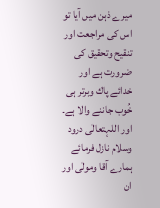میرے ذہن میں آیا تو اس کی مراجعت اور تنقیح وتحقیق کی ضرورت ہے اور خدائے پاك وبرتر ہی خُوب جاننے والا ہے۔ اور اللہتعالٰی درود وسلام نازل فرمائے ہمارے آقا ومولٰی اور ان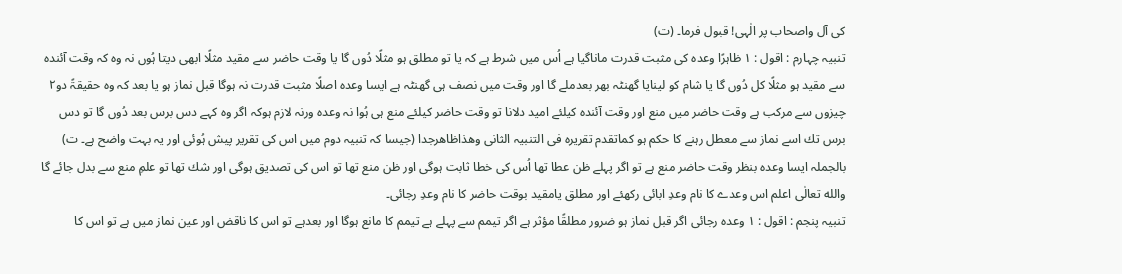کی آل واصحاب پر الٰہی! قبول فرما۔ (ت)
تنبیہ چہارم : اقول : ۱ ظاہرًا وعدہ کی مثبت قدرت ماناگیا ہے اُس میں شرط ہے کہ یا تو مطلق ہو مثلًا دُوں گا یا وقت حاضر سے مقید مثلًا ابھی دیتا ہُوں نہ وہ کہ وقت آئندہ سے مقید ہو مثلًا کل دُوں گا یا شام کو لینایا گھنٹہ بھر بعدملے گا اور وقت میں نصف ہی گھنٹہ ہے ایسا وعدہ اصلًا مثبت قدرت نہ ہوگا قبل نماز ہو یا بعد کہ وہ حقیقۃً دو۲ چیزوں سے مرکب ہے وقت حاضر میں منع اور وقت آئندہ کیلئے امید دلانا تو وقت حاضر کیلئے منع ہی ہُوا نہ وعدہ ورنہ لازم ہوکہ اگر وہ کہے دس برس بعد دُوں گا تو دس برس تك اسے نماز سے معطل رہنے کا حکم ہو کماتقدم تقریرہ فی التنبیہ الثانی وھذاظاھرجدا (جیسا کہ تنبیہ دوم میں اس کی تقریر پیش ہُوئی اور یہ بہت واضح ہے۔ ت)
بالجملہ ایسا وعدہ بنظر وقت حاضر منع ہے تو اگر پہلے ظن عطا تھا اُس کی خطا ثابت ہوگی اور ظن منع تھا تو اس کی تصدیق ہوگی اور شك تھا تو علمِ منع سے بدل جائے گا والله تعالٰی اعلم اس وعدے کا نام وعدِ ابائی رکھئے اور مطلق یامقید بوقت حاضر کا نام وعدِ رجائی۔
تنبیہ پنجم : اقول : ۱ وعدہ رجائی اگر قبل نماز ہو ضرور مطلقًا مؤثر ہے اگر تیمم سے پہلے ہے تیمم کا مانع ہوگا اور بعدہے تو اس کا ناقض اور عین نماز میں ہے تو اس کا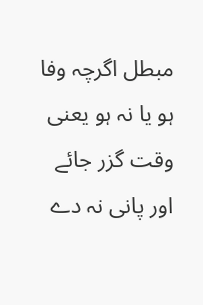مبطل اگرچہ وفا ہو یا نہ ہو یعنی وقت گزر جائے اور پانی نہ دے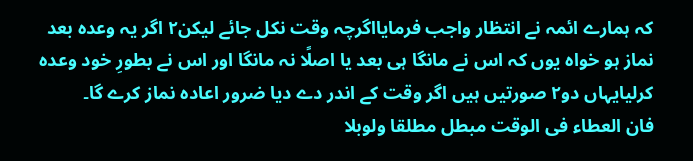کہ ہمارے ائمہ نے انتظار واجب فرمایااگرچہ وقت نکل جائے لیکن۲ اگر یہ وعدہ بعد نماز ہو خواہ یوں کہ اس نے مانگا ہی بعد یا اصلًا نہ مانگا اور اس نے بطورِ خود وعدہ کرلیایہاں دو۲ صورتیں ہیں اگر وقت کے اندر دے دیا ضرور اعادہ نماز کرے گا۔
فان العطاء فی الوقت مبطل مطلقا ولوبلا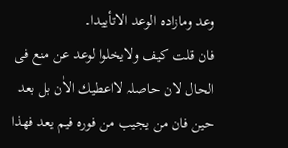وعد ومازادہ الوعد الاتأییدا۔
فان قلت کیف ولایخلوا لوعد عن منع فی الحال لان حاصلہ لااعطیك الاٰن بل بعد حین فان من یجیب من فورہ فیم یعد فھذا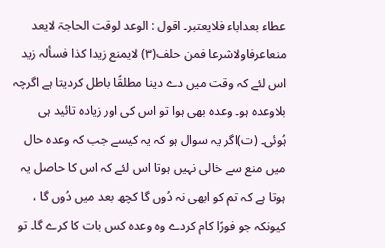عطاء بعداباء فلایعتبر۔ اقول : الوعد لوقت الحاجۃ لایعد منعاعرفاولاشرعا فمن حلف(۳) لایمنع زیدا کذا فسألہ زید
اس لئے کہ وقت میں دے دینا مطلقًا باطل کردیتا ہے اگرچہ بلاوعدہ ہو۔ وعدہ بھی ہوا تو اس کی اور زیادہ تائید ہی ہُوئی۔ (ت)اگر یہ سوال ہو کہ یہ کیسے جب کہ وعدہ حال میں منع سے خالی نہیں ہوتا اس لئے کہ اس کا حاصل یہ ہوتا ہے کہ تم کو ابھی نہ دُوں گا کچھ بعد میں دُوں گا ، کیونکہ جو فورًا کام کردے وہ وعدہ کس بات کا کرے گا۔ تو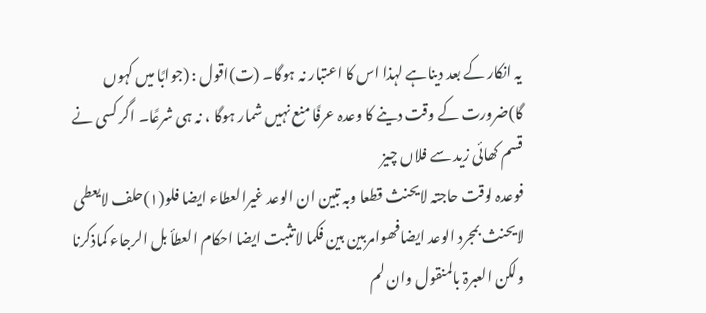یہ انکار کے بعد دیناہے لہذا اس کا اعتبار نہ ہوگا۔ (ت)اقول : (جوابًا میں کہوں گا)ضرورت کے وقت دینے کا وعدہ عرفًا منع نہیں شمار ہوگا ، نہ ہی شرعًا۔ اگر کسی نے قسم کھائی زید سے فلاں چیز
فوعدہ لوقت حاجتہ لایحنث قطعا وبہ تبین ان الوعد غیرالعطاء ایضا فلو(۱)حلف لایعطی لایحنث بمجرد الوعد ایضافھوامربین بین فکما لاتثبت ایضا احکام العطأ بل الرجاء کماذکرنا ولکن العبرۃ بالمنقول وان لم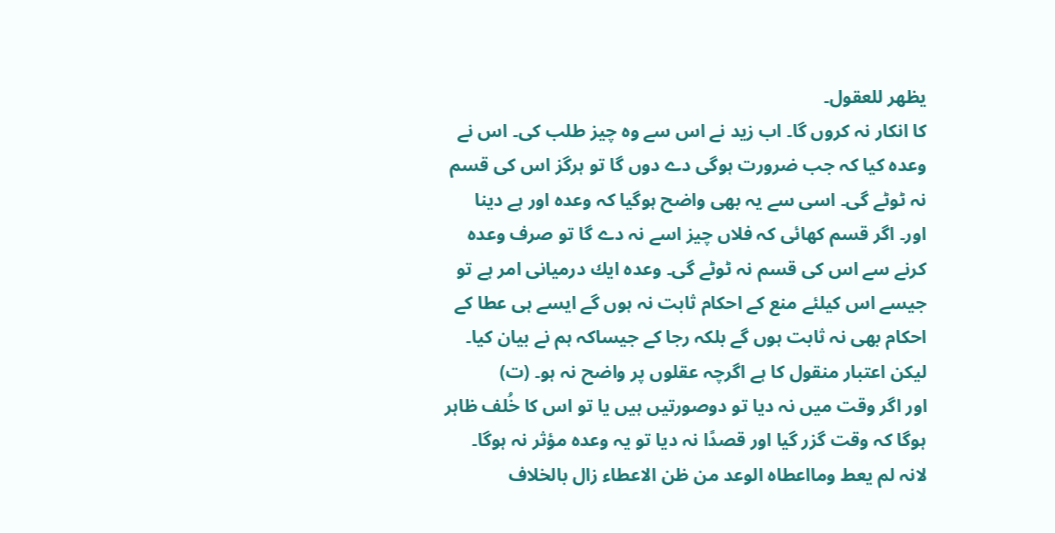یظھر للعقول۔
کا انکار نہ کروں گا۔ اب زید نے اس سے وہ چیز طلب کی۔ اس نے وعدہ کیا کہ جب ضرورت ہوگی دے دوں گا تو ہرگز اس کی قسم نہ ٹوٹے گی۔ اسی سے یہ بھی واضح ہوگیا کہ وعدہ اور ہے دینا اور۔ اگر قسم کھائی کہ فلاں چیز اسے نہ دے گا تو صرف وعدہ کرنے سے اس کی قسم نہ ٹوٹے گی۔ وعدہ ایك درمیانی امر ہے تو جیسے اس کیلئے منع کے احکام ثابت نہ ہوں گے ایسے ہی عطا کے احکام بھی نہ ثابت ہوں گے بلکہ رجا کے جیساکہ ہم نے بیان کیا۔ لیکن اعتبار منقول کا ہے اگرچہ عقلوں پر واضح نہ ہو۔ (ت)
اور اگر وقت میں نہ دیا تو دوصورتیں ہیں یا تو اس کا خُلف ظاہر ہوگا کہ وقت گزر گیا اور قصدًا نہ دیا تو یہ وعدہ مؤثر نہ ہوگا۔
لانہ لم یعط ومااعطاہ الوعد من ظن الاعطاء زال بالخلاف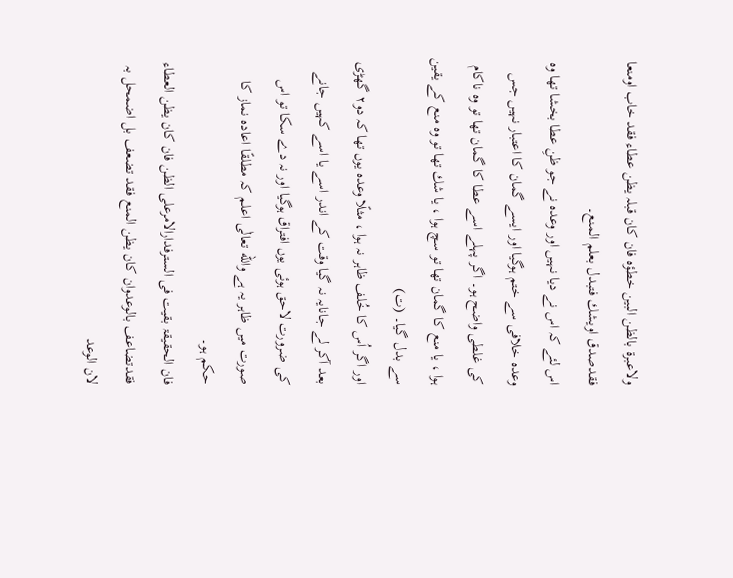ولاعبرۃ بالظن البین خطؤہ فان کان قبلہ یظن عطاء فقد خاب اومنعا فقدصدق اویشك فتبدل بعلم المنع۔
اس لئے کہ اس نے دیا نہیں اور وعدہ نے جو ظنِ عطا بخشا تھا وہ وعدہ خلافی سے ختم ہوگیا اور ایسے گمان کا اعتبار نہیں جس کی غلطی واضح ہو۔ اگر پہلے اسے عطا کا گمان تھا تو وہ ناکام ہوا ، یا منع کا گمان تھا تو سچ ہوا ، یا شك تھا تو وہ منع کے یقین سے بدل گیا۔ (ت)
اور اگر اُس کا خُلف ظاہر نہ ہوا ، مثلًا وعدہ یوں تھا کہ دو۲ گھڑی بعد آکر لے جانایہ نہ گیا وقت کے اندر اسے یا اسے کہیں جانے کی ضرورت لاحق ہوئی یوں افتراق ہوگیا اور نہ دے سکا تو اس صورت میں ظاہر یہ ہے والله تعالٰی اعلم کہ مطلقًا اعادہ نماز کا حکم ہو۔
فان الحقیقۃ بقیت فی السترفدارالامرعلی الظن فان کان یظن العطاء فقدتضاعف بالوعدوان کان یظن المنع فقد تضعف بل اضمحل بہ لان الوعد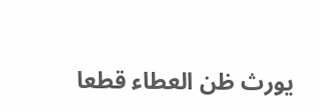یورث ظن العطاء قطعا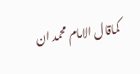کماقال الامام محمد ان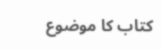کتاب کا موضوع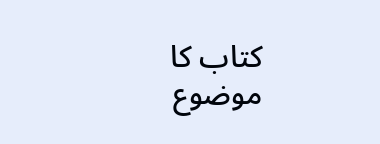کتاب کا موضوع